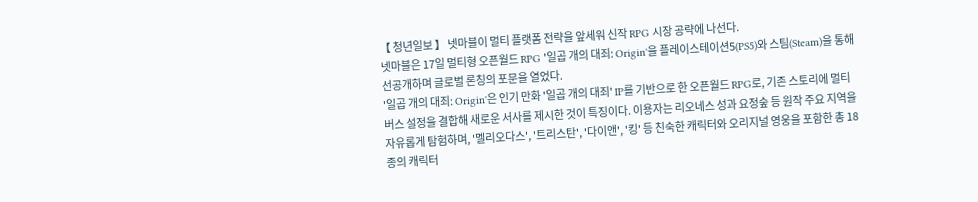【 청년일보 】 넷마블이 멀티 플랫폼 전략을 앞세워 신작 RPG 시장 공략에 나선다.
넷마블은 17일 멀티형 오픈월드 RPG '일곱 개의 대죄: Origin'을 플레이스테이션5(PS5)와 스팀(Steam)을 통해 선공개하며 글로벌 론칭의 포문을 열었다.
'일곱 개의 대죄: Origin'은 인기 만화 '일곱 개의 대죄' IP를 기반으로 한 오픈월드 RPG로, 기존 스토리에 멀티버스 설정을 결합해 새로운 서사를 제시한 것이 특징이다. 이용자는 리오네스 성과 요정숲 등 원작 주요 지역을 자유롭게 탐험하며, '멜리오다스', '트리스탄', '다이앤', '킹' 등 친숙한 캐릭터와 오리지널 영웅을 포함한 총 18종의 캐릭터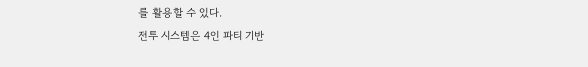를 활용할 수 있다.
전투 시스템은 4인 파티 기반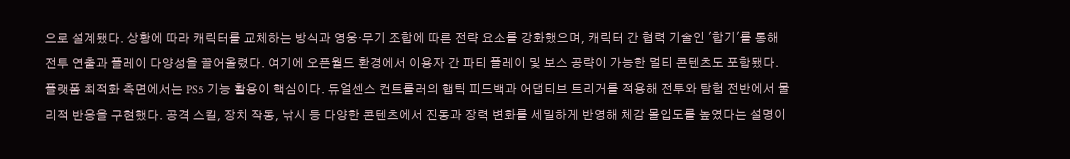으로 설계됐다. 상황에 따라 캐릭터를 교체하는 방식과 영웅·무기 조합에 따른 전략 요소를 강화했으며, 캐릭터 간 협력 기술인 '합기'를 통해 전투 연출과 플레이 다양성을 끌어올렸다. 여기에 오픈월드 환경에서 이용자 간 파티 플레이 및 보스 공략이 가능한 멀티 콘텐츠도 포함됐다.
플랫폼 최적화 측면에서는 PS5 기능 활용이 핵심이다. 듀얼센스 컨트롤러의 햅틱 피드백과 어댑티브 트리거를 적용해 전투와 탐험 전반에서 물리적 반응을 구현했다. 공격 스킬, 장치 작동, 낚시 등 다양한 콘텐츠에서 진동과 장력 변화를 세밀하게 반영해 체감 몰입도를 높였다는 설명이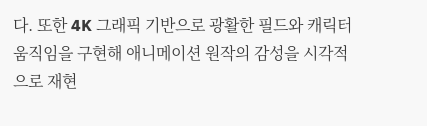다. 또한 4K 그래픽 기반으로 광활한 필드와 캐릭터 움직임을 구현해 애니메이션 원작의 감성을 시각적으로 재현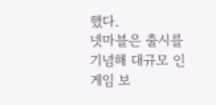했다.
넷마블은 출시를 기념해 대규모 인게임 보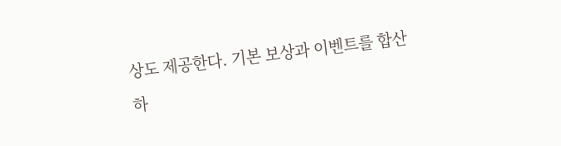상도 제공한다. 기본 보상과 이벤트를 합산하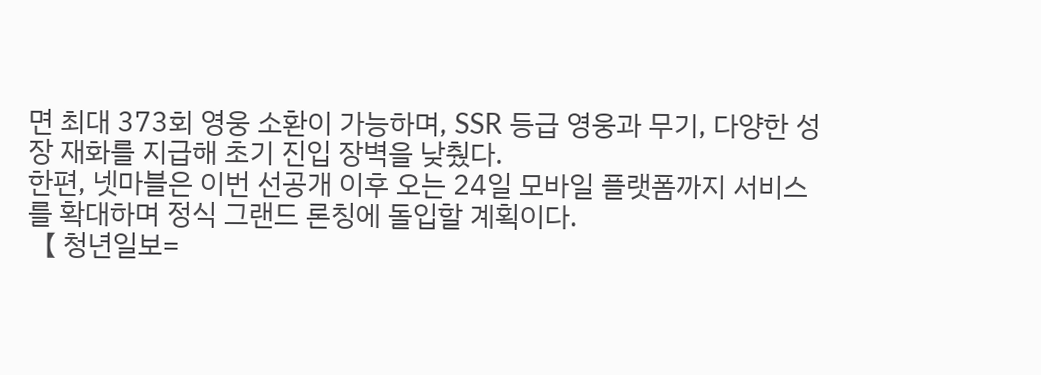면 최대 373회 영웅 소환이 가능하며, SSR 등급 영웅과 무기, 다양한 성장 재화를 지급해 초기 진입 장벽을 낮췄다.
한편, 넷마블은 이번 선공개 이후 오는 24일 모바일 플랫폼까지 서비스를 확대하며 정식 그랜드 론칭에 돌입할 계획이다.
【 청년일보=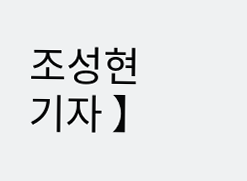조성현 기자 】